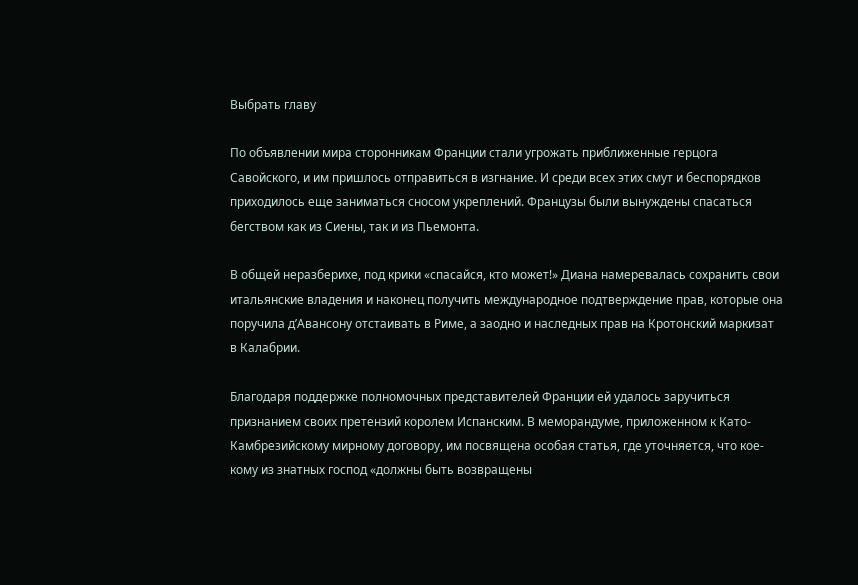Выбрать главу

По объявлении мира сторонникам Франции стали угрожать приближенные герцога Савойского, и им пришлось отправиться в изгнание. И среди всех этих смут и беспорядков приходилось еще заниматься сносом укреплений. Французы были вынуждены спасаться бегством как из Сиены, так и из Пьемонта.

В общей неразберихе, под крики «спасайся, кто может!» Диана намеревалась сохранить свои итальянские владения и наконец получить международное подтверждение прав, которые она поручила д’Авансону отстаивать в Риме, а заодно и наследных прав на Кротонский маркизат в Калабрии.

Благодаря поддержке полномочных представителей Франции ей удалось заручиться признанием своих претензий королем Испанским. В меморандуме, приложенном к Като-Камбрезийскому мирному договору, им посвящена особая статья, где уточняется, что кое-кому из знатных господ «должны быть возвращены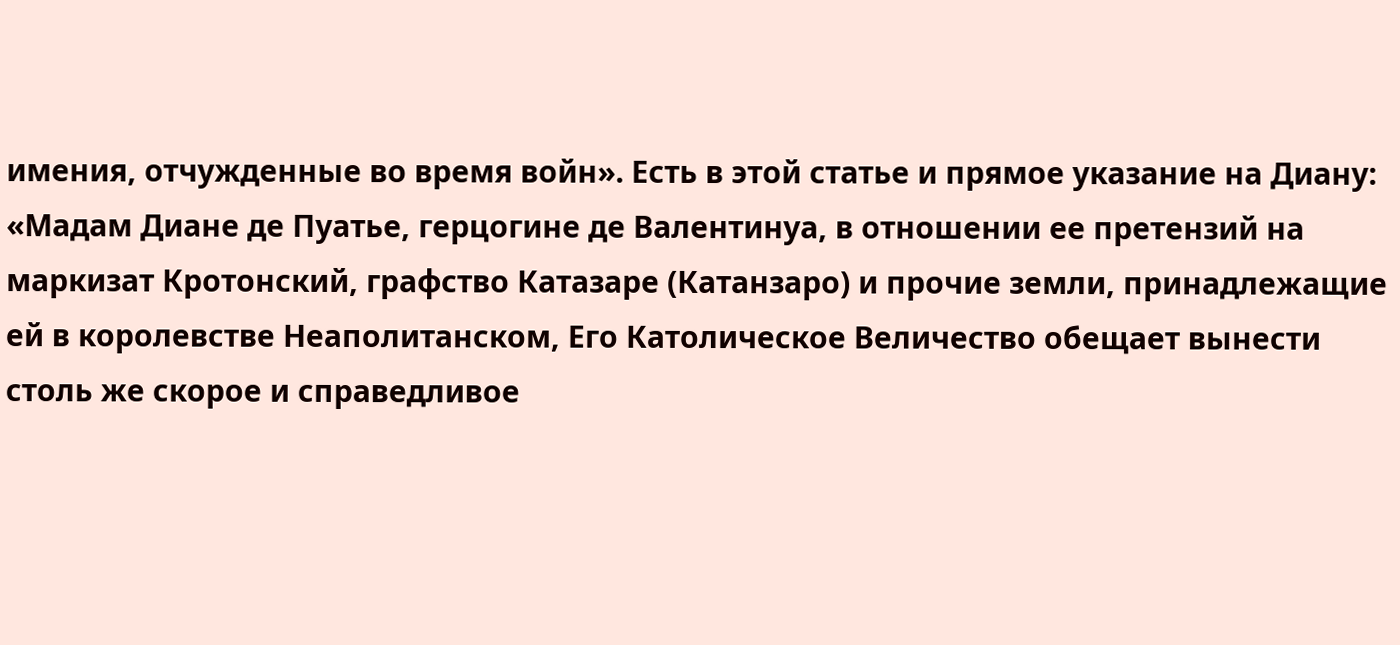имения, отчужденные во время войн». Есть в этой статье и прямое указание на Диану: «Мадам Диане де Пуатье, герцогине де Валентинуа, в отношении ее претензий на маркизат Кротонский, графство Катазаре (Катанзаро) и прочие земли, принадлежащие ей в королевстве Неаполитанском, Его Католическое Величество обещает вынести столь же скорое и справедливое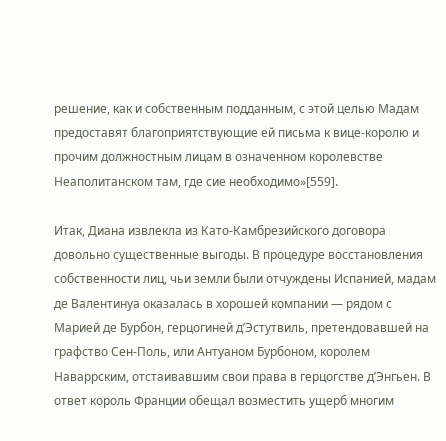решение, как и собственным подданным, с этой целью Мадам предоставят благоприятствующие ей письма к вице-королю и прочим должностным лицам в означенном королевстве Неаполитанском там, где сие необходимо»[559].

Итак, Диана извлекла из Като-Камбрезийского договора довольно существенные выгоды. В процедуре восстановления собственности лиц, чьи земли были отчуждены Испанией, мадам де Валентинуа оказалась в хорошей компании — рядом с Марией де Бурбон, герцогиней д’Эстутвиль, претендовавшей на графство Сен-Поль, или Антуаном Бурбоном, королем Наваррским, отстаивавшим свои права в герцогстве д’Энгьен. В ответ король Франции обещал возместить ущерб многим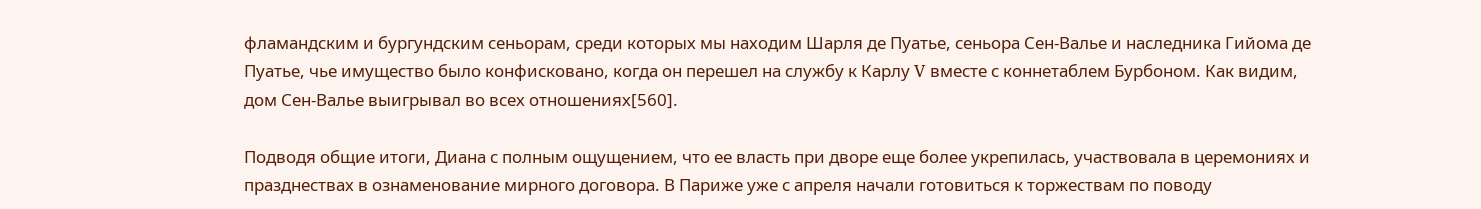фламандским и бургундским сеньорам, среди которых мы находим Шарля де Пуатье, сеньора Сен-Валье и наследника Гийома де Пуатье, чье имущество было конфисковано, когда он перешел на службу к Карлу V вместе с коннетаблем Бурбоном. Как видим, дом Сен-Валье выигрывал во всех отношениях[560].

Подводя общие итоги, Диана с полным ощущением, что ее власть при дворе еще более укрепилась, участвовала в церемониях и празднествах в ознаменование мирного договора. В Париже уже с апреля начали готовиться к торжествам по поводу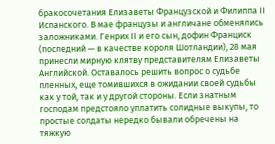бракосочетания Елизаветы Французской и Филиппа II Испанского. В мае французы и англичане обменялись заложниками. Генрих II и его сын, дофин Франциск (последний — в качестве короля Шотландии), 28 мая принесли мирную клятву представителям Елизаветы Английской. Оставалось решить вопрос о судьбе пленных, еще томившихся в ожидании своей судьбы как у той, так и у другой стороны. Если знатным господам предстояло уплатить солидные выкупы, то простые солдаты нередко бывали обречены на тяжкую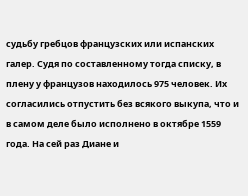судьбу гребцов французских или испанских галер. Судя по составленному тогда списку, в плену у французов находилось 975 человек. Их согласились отпустить без всякого выкупа, что и в самом деле было исполнено в октябре 1559 года. На сей раз Диане и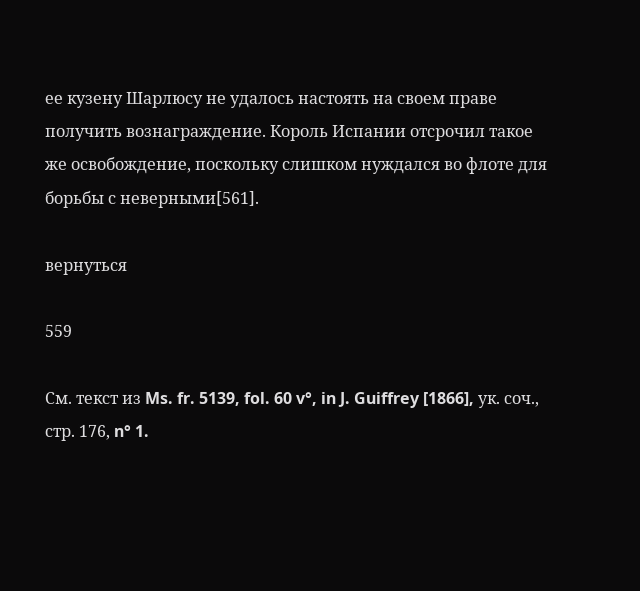ее кузену Шарлюсу не удалось настоять на своем праве получить вознаграждение. Король Испании отсрочил такое же освобождение, поскольку слишком нуждался во флоте для борьбы с неверными[561].

вернуться

559

См. текст из Ms. fr. 5139, fol. 60 v°, in J. Guiffrey [1866], ук. соч., стр. 176, n° 1.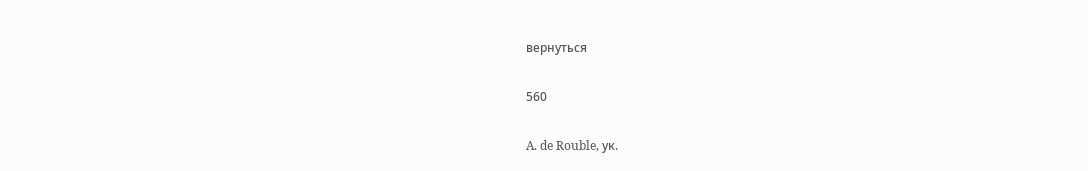вернуться

560

A. de Rouble, ук.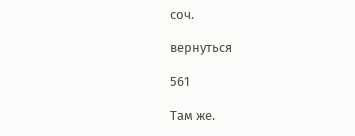соч.

вернуться

561

Там же.